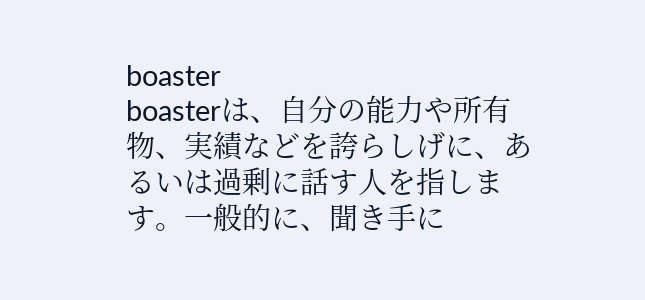boaster
boasterは、自分の能力や所有物、実績などを誇らしげに、あるいは過剰に話す人を指します。一般的に、聞き手に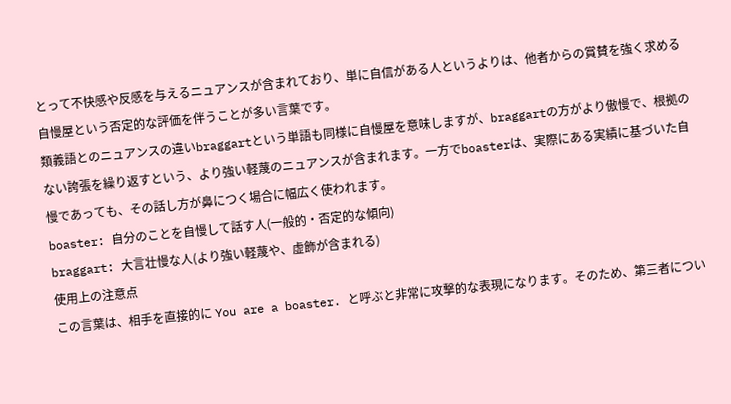とって不快感や反感を与えるニュアンスが含まれており、単に自信がある人というよりは、他者からの賞賛を強く求める自慢屋という否定的な評価を伴うことが多い言葉です。
類義語とのニュアンスの違いbraggartという単語も同様に自慢屋を意味しますが、braggartの方がより傲慢で、根拠のない誇張を繰り返すという、より強い軽蔑のニュアンスが含まれます。一方でboasterは、実際にある実績に基づいた自慢であっても、その話し方が鼻につく場合に幅広く使われます。
boaster: 自分のことを自慢して話す人(一般的・否定的な傾向)
braggart: 大言壮慢な人(より強い軽蔑や、虚飾が含まれる)
使用上の注意点
この言葉は、相手を直接的に You are a boaster. と呼ぶと非常に攻撃的な表現になります。そのため、第三者につい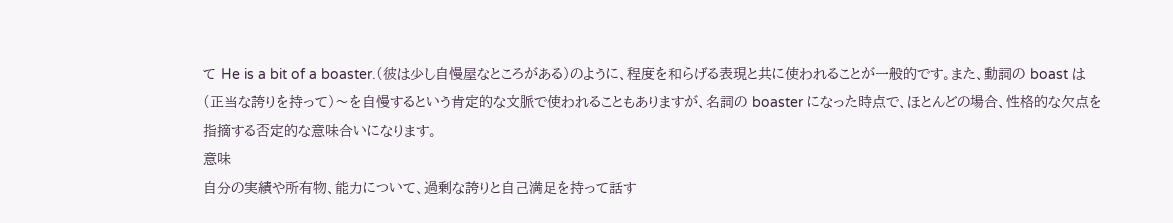て He is a bit of a boaster.(彼は少し自慢屋なところがある)のように、程度を和らげる表現と共に使われることが一般的です。また、動詞の boast は(正当な誇りを持って)〜を自慢するという肯定的な文脈で使われることもありますが、名詞の boaster になった時点で、ほとんどの場合、性格的な欠点を指摘する否定的な意味合いになります。
意味
自分の実績や所有物、能力について、過剰な誇りと自己満足を持って話す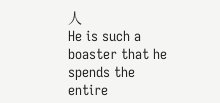人
He is such a boaster that he spends the entire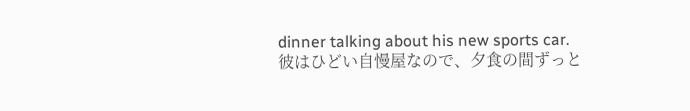dinner talking about his new sports car.
彼はひどい自慢屋なので、夕食の間ずっと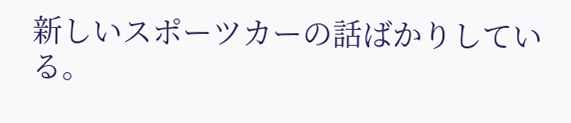新しいスポーツカーの話ばかりしている。